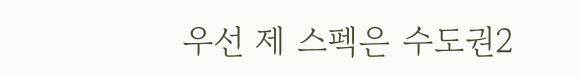우선 제 스펙은 수도권2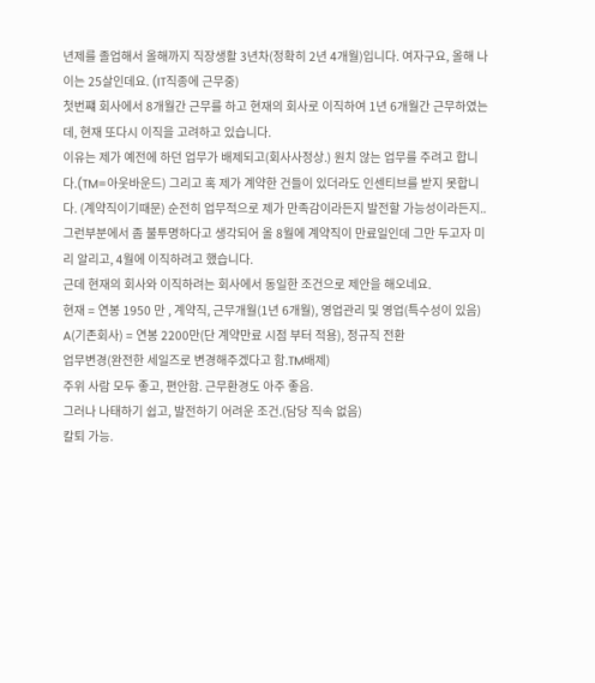년제를 졸업해서 올해까지 직장생활 3년차(정확히 2년 4개월)입니다. 여자구요, 올해 나이는 25살인데요. (IT직종에 근무중)
첫번쨰 회사에서 8개월간 근무를 하고 현재의 회사로 이직하여 1년 6개월간 근무하였는데, 현재 또다시 이직을 고려하고 있습니다.
이유는 제가 예전에 하던 업무가 배제되고(회사사정상.) 원치 않는 업무를 주려고 합니다.(TM=아웃바운드) 그리고 혹 제가 계약한 건들이 있더라도 인센티브를 받지 못합니다. (계약직이기때문) 순전히 업무적으로 제가 만족감이라든지 발전할 가능성이라든지.. 그런부분에서 좀 불투명하다고 생각되어 올 8월에 계약직이 만료일인데 그만 두고자 미리 알리고, 4월에 이직하려고 했습니다.
근데 현재의 회사와 이직하려는 회사에서 동일한 조건으로 제안을 해오네요.
현재 = 연봉 1950 만 , 계약직, 근무개월(1년 6개월), 영업관리 및 영업(특수성이 있음)
A(기존회사) = 연봉 2200만(단 계약만료 시점 부터 적용), 정규직 전환
업무변경(완전한 세일즈로 변경해주겠다고 함.TM배제)
주위 사람 모두 좋고, 편안함. 근무환경도 아주 좋음.
그러나 나태하기 쉽고, 발전하기 어려운 조건.(담당 직속 없음)
칼퇴 가능.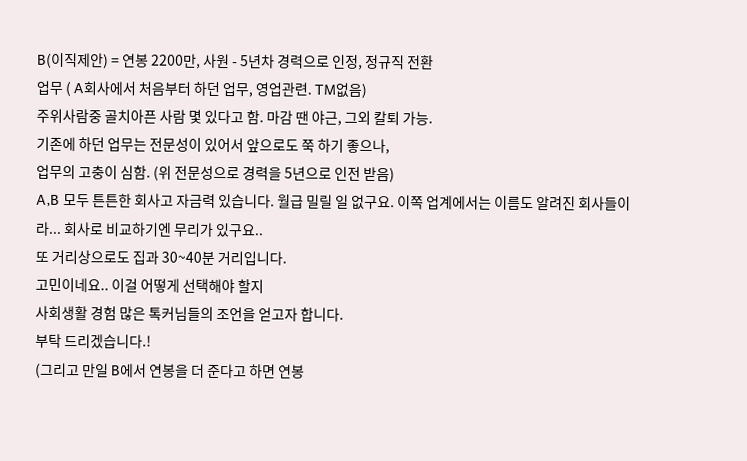B(이직제안) = 연봉 2200만, 사원 - 5년차 경력으로 인정, 정규직 전환
업무 ( A회사에서 처음부터 하던 업무, 영업관련. TM없음)
주위사람중 골치아픈 사람 몇 있다고 함. 마감 땐 야근, 그외 칼퇴 가능.
기존에 하던 업무는 전문성이 있어서 앞으로도 쭉 하기 좋으나,
업무의 고충이 심함. (위 전문성으로 경력을 5년으로 인전 받음)
A,B 모두 튼튼한 회사고 자금력 있습니다. 월급 밀릴 일 없구요. 이쪽 업계에서는 이름도 알려진 회사들이라... 회사로 비교하기엔 무리가 있구요..
또 거리상으로도 집과 30~40분 거리입니다.
고민이네요.. 이걸 어떻게 선택해야 할지
사회생활 경험 많은 톡커님들의 조언을 얻고자 합니다.
부탁 드리겠습니다.!
(그리고 만일 B에서 연봉을 더 준다고 하면 연봉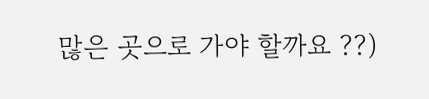많은 곳으로 가야 할까요 ??)